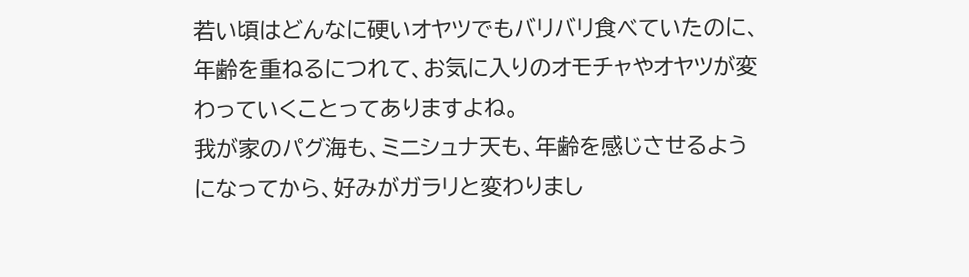若い頃はどんなに硬いオヤツでもバリバリ食べていたのに、年齢を重ねるにつれて、お気に入りのオモチャやオヤツが変わっていくことってありますよね。
我が家のパグ海も、ミニシュナ天も、年齢を感じさせるようになってから、好みがガラリと変わりまし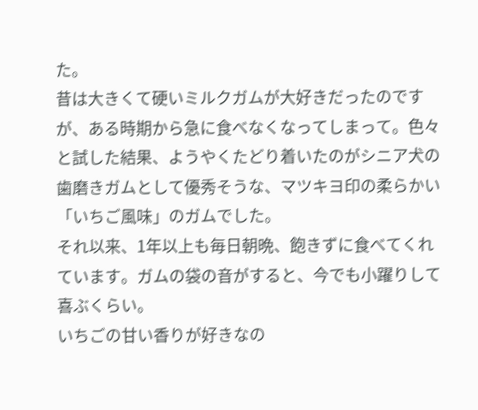た。
昔は大きくて硬いミルクガムが大好きだったのですが、ある時期から急に食べなくなってしまって。色々と試した結果、ようやくたどり着いたのがシニア犬の歯磨きガムとして優秀そうな、マツキヨ印の柔らかい「いちご風味」のガムでした。
それ以来、1年以上も毎日朝晩、飽きずに食べてくれています。ガムの袋の音がすると、今でも小躍りして喜ぶくらい。
いちごの甘い香りが好きなの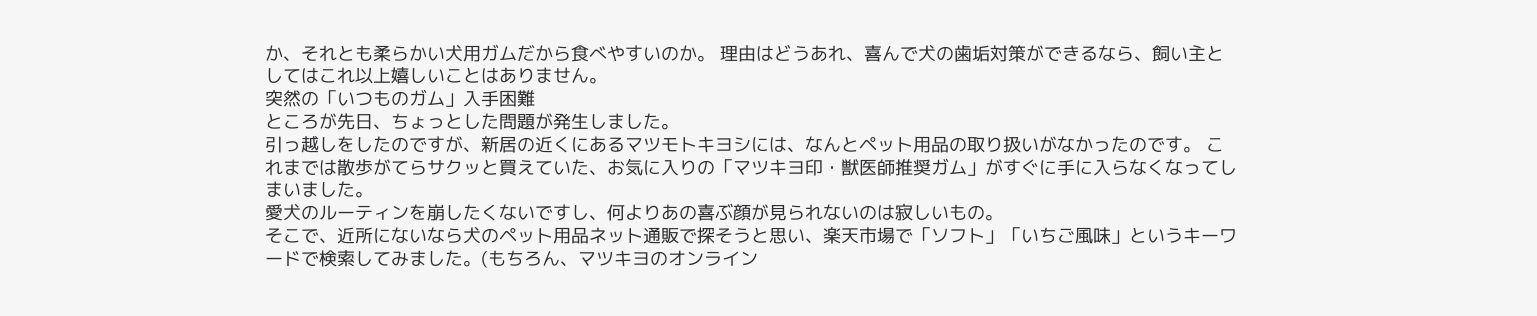か、それとも柔らかい犬用ガムだから食べやすいのか。 理由はどうあれ、喜んで犬の歯垢対策ができるなら、飼い主としてはこれ以上嬉しいことはありません。
突然の「いつものガム」入手困難
ところが先日、ちょっとした問題が発生しました。
引っ越しをしたのですが、新居の近くにあるマツモトキヨシには、なんとペット用品の取り扱いがなかったのです。 これまでは散歩がてらサクッと買えていた、お気に入りの「マツキヨ印・獣医師推奨ガム」がすぐに手に入らなくなってしまいました。
愛犬のルーティンを崩したくないですし、何よりあの喜ぶ顔が見られないのは寂しいもの。
そこで、近所にないなら犬のペット用品ネット通販で探そうと思い、楽天市場で「ソフト」「いちご風味」というキーワードで検索してみました。(もちろん、マツキヨのオンライン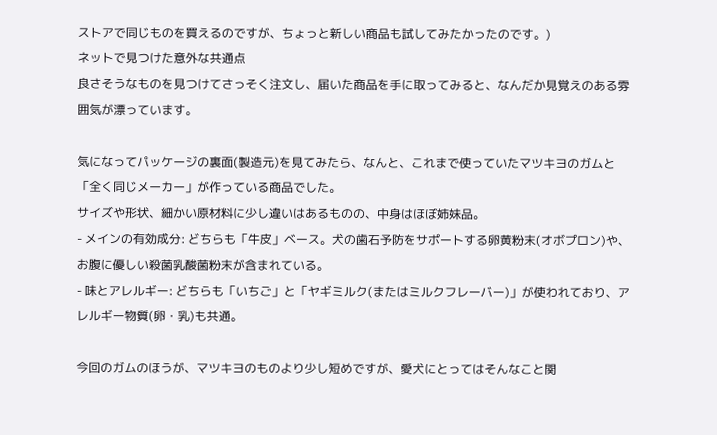ストアで同じものを買えるのですが、ちょっと新しい商品も試してみたかったのです。)
ネットで見つけた意外な共通点
良さそうなものを見つけてさっそく注文し、届いた商品を手に取ってみると、なんだか見覚えのある雰囲気が漂っています。

気になってパッケージの裏面(製造元)を見てみたら、なんと、これまで使っていたマツキヨのガムと「全く同じメーカー」が作っている商品でした。
サイズや形状、細かい原材料に少し違いはあるものの、中身はほぼ姉妹品。
- メインの有効成分: どちらも「牛皮」ベース。犬の歯石予防をサポートする卵黄粉末(オボプロン)や、お腹に優しい殺菌乳酸菌粉末が含まれている。
- 味とアレルギー: どちらも「いちご」と「ヤギミルク(またはミルクフレーバー)」が使われており、アレルギー物質(卵・乳)も共通。

今回のガムのほうが、マツキヨのものより少し短めですが、愛犬にとってはそんなこと関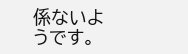係ないようです。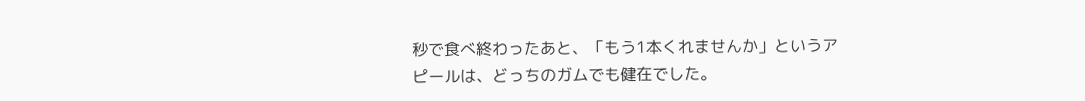秒で食べ終わったあと、「もう1本くれませんか」というアピールは、どっちのガムでも健在でした。